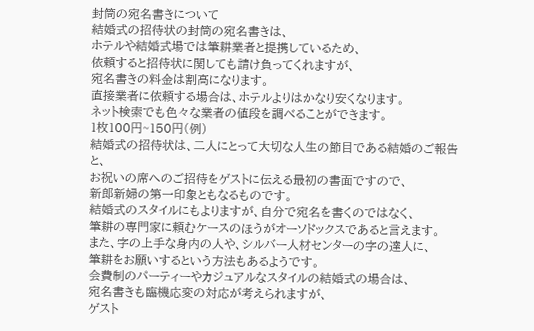封筒の宛名書きについて
結婚式の招待状の封筒の宛名書きは、
ホテルや結婚式場では筆耕業者と提携しているため、
依頼すると招待状に関しても請け負ってくれますが、
宛名書きの料金は割高になります。
直接業者に依頼する場合は、ホテルよりはかなり安くなります。
ネット検索でも色々な業者の値段を調べることができます。
1枚100円~150円(例)
結婚式の招待状は、二人にとって大切な人生の節目である結婚のご報告と、
お祝いの席へのご招待をゲストに伝える最初の書面ですので、
新郎新婦の第一印象ともなるものです。
結婚式のスタイルにもよりますが、自分で宛名を書くのではなく、
筆耕の専門家に頼むケースのほうがオーソドックスであると言えます。
また、字の上手な身内の人や、シルバー人材センターの字の達人に、
筆耕をお願いするという方法もあるようです。
会費制のパーティーやカジュアルなスタイルの結婚式の場合は、
宛名書きも臨機応変の対応が考えられますが、
ゲスト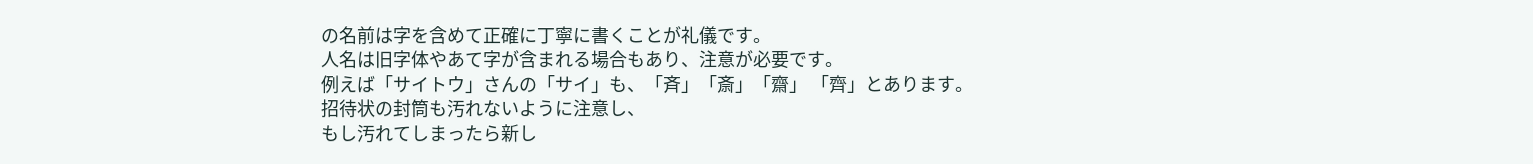の名前は字を含めて正確に丁寧に書くことが礼儀です。
人名は旧字体やあて字が含まれる場合もあり、注意が必要です。
例えば「サイトウ」さんの「サイ」も、「斉」「斎」「齋」 「齊」とあります。
招待状の封筒も汚れないように注意し、
もし汚れてしまったら新し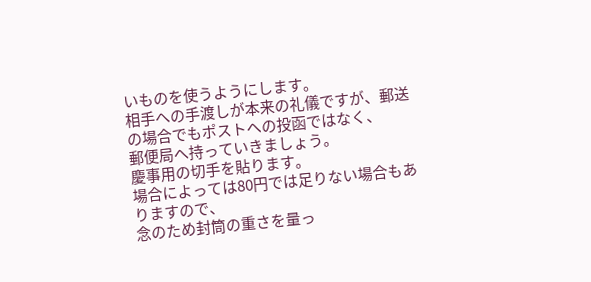いものを使うようにします。
相手への手渡しが本来の礼儀ですが、郵送の場合でもポストへの投函ではなく、
郵便局へ持っていきましょう。
慶事用の切手を貼ります。
場合によっては80円では足りない場合もありますので、
念のため封筒の重さを量っ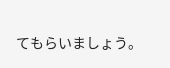てもらいましょう。